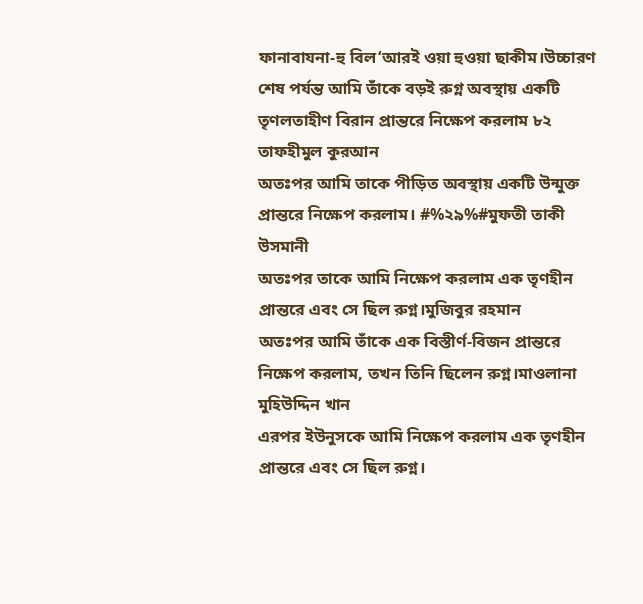ফানাবাযনা-হু বিল‘আরই ওয়া হুওয়া ছাকীম।উচ্চারণ
শেষ পর্যন্ত আমি তাঁকে বড়ই রুগ্ন অবস্থায় একটি তৃণলতাহীণ বিরান প্রান্তরে নিক্ষেপ করলাম ৮২ তাফহীমুল কুরআন
অতঃপর আমি তাকে পীড়িত অবস্থায় একটি উন্মুক্ত প্রান্তরে নিক্ষেপ করলাম। #%২৯%#মুফতী তাকী উসমানী
অতঃপর তাকে আমি নিক্ষেপ করলাম এক তৃণহীন প্রান্তরে এবং সে ছিল রুগ্ন।মুজিবুর রহমান
অতঃপর আমি তাঁকে এক বিস্তীর্ণ-বিজন প্রান্তরে নিক্ষেপ করলাম, তখন তিনি ছিলেন রুগ্ন।মাওলানা মুহিউদ্দিন খান
এরপর ইউনুসকে আমি নিক্ষেপ করলাম এক তৃণহীন প্রান্তরে এবং সে ছিল রুগ্ন।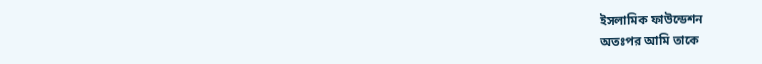ইসলামিক ফাউন্ডেশন
অতঃপর আমি তাকে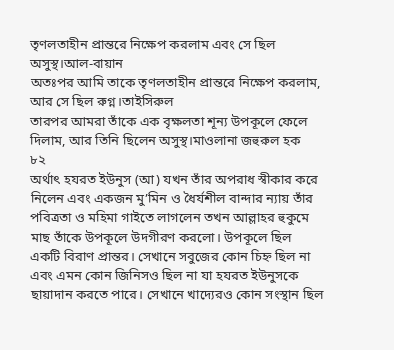তৃণলতাহীন প্রান্তরে নিক্ষেপ করলাম এবং সে ছিল অসুস্থ।আল-বায়ান
অতঃপর আমি তাকে তৃণলতাহীন প্রান্তরে নিক্ষেপ করলাম, আর সে ছিল রুগ্ন।তাইসিরুল
তারপর আমরা তাঁকে এক বৃক্ষলতা শূন্য উপকূলে ফেলে দিলাম, আর তিনি ছিলেন অসুস্থ।মাওলানা জহুরুল হক
৮২
অর্থাৎ হযরত ইউনুস (আ) যখন তাঁর অপরাধ স্বীকার করে নিলেন এবং একজন মু’মিন ও ধৈর্যশীল বান্দার ন্যায় তাঁর পবিত্রতা ও মহিমা গাইতে লাগলেন তখন আল্লাহর হুকুমে মাছ তাঁকে উপকূলে উদগীরণ করলো। উপকূলে ছিল একটি বিরাণ প্রান্তর। সেখানে সবুজের কোন চিহ্ন ছিল না এবং এমন কোন জিনিসও ছিল না যা হযরত ইউনুসকে ছায়াদান করতে পারে। সেখানে খাদ্যেরও কোন সংস্থান ছিল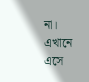না।
এখানে এসে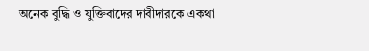অনেক বুদ্ধি ও যুক্তিবাদের দাবীদারকে একথা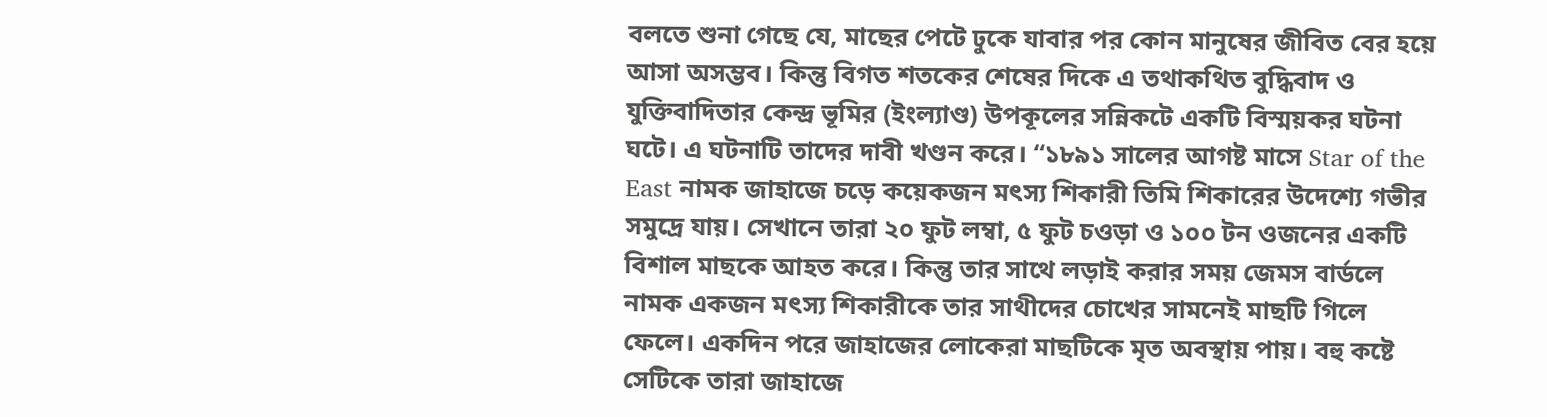বলতে শুনা গেছে যে, মাছের পেটে ঢুকে যাবার পর কোন মানুষের জীবিত বের হয়ে আসা অসম্ভব। কিন্তু বিগত শতকের শেষের দিকে এ তথাকথিত বুদ্ধিবাদ ও যুক্তিবাদিতার কেন্দ্র ভূমির (ইংল্যাণ্ড) উপকূলের সন্নিকটে একটি বিস্ময়কর ঘটনা ঘটে। এ ঘটনাটি তাদের দাবী খণ্ডন করে। “১৮৯১ সালের আগষ্ট মাসে Star of the East নামক জাহাজে চড়ে কয়েকজন মৎস্য শিকারী তিমি শিকারের উদেশ্যে গভীর সমুদ্রে যায়। সেখানে তারা ২০ ফুট লম্বা, ৫ ফুট চওড়া ও ১০০ টন ওজনের একটি বিশাল মাছকে আহত করে। কিন্তু তার সাথে লড়াই করার সময় জেমস বার্ডলে নামক একজন মৎস্য শিকারীকে তার সাথীদের চোখের সামনেই মাছটি গিলে ফেলে। একদিন পরে জাহাজের লোকেরা মাছটিকে মৃত অবস্থায় পায়। বহু কষ্টে সেটিকে তারা জাহাজে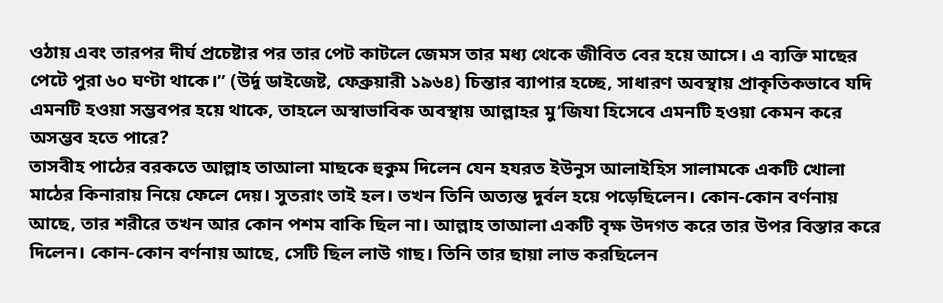ওঠায় এবং তারপর দীর্ঘ প্রচেষ্টার পর তার পেট কাটলে জেমস তার মধ্য থেকে জীবিত বের হয়ে আসে। এ ব্যক্তি মাছের পেটে পুরা ৬০ ঘণ্টা থাকে।” (উর্দূ ডাইজেষ্ট, ফেব্রুয়ারী ১৯৬৪) চিন্তার ব্যাপার হচ্ছে, সাধারণ অবস্থায় প্রাকৃতিকভাবে যদি এমনটি হওয়া সম্ভবপর হয়ে থাকে, তাহলে অস্বাভাবিক অবস্থায় আল্লাহর মু’জিযা হিসেবে এমনটি হওয়া কেমন করে অসম্ভব হতে পারে?
তাসবীহ পাঠের বরকতে আল্লাহ তাআলা মাছকে হুকুম দিলেন যেন হযরত ইউনুস আলাইহিস সালামকে একটি খোলা মাঠের কিনারায় নিয়ে ফেলে দেয়। সুতরাং তাই হল। তখন তিনি অত্যন্ত দুর্বল হয়ে পড়েছিলেন। কোন-কোন বর্ণনায় আছে, তার শরীরে তখন আর কোন পশম বাকি ছিল না। আল্লাহ তাআলা একটি বৃক্ষ উদগত করে তার উপর বিস্তার করে দিলেন। কোন-কোন বর্ণনায় আছে, সেটি ছিল লাউ গাছ। তিনি তার ছায়া লাভ করছিলেন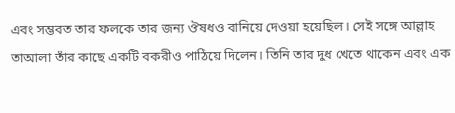এবং সম্ভবত তার ফলকে তার জন্য ঔষধও বানিয়ে দেওয়া হয়েছিল। সেই সঙ্গে আল্লাহ তাআলা তাঁর কাছে একটি বকরীও পাঠিয়ে দিলেন। তিনি তার দুধ খেতে থাকেন এবং এক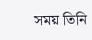সময় তিনি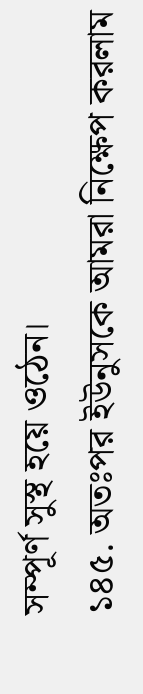সম্পূর্ণ সুস্থ হয়ে ওঠেন।
১৪৫. অতঃপর ইউনুসকে আমরা নিক্ষেপ করলাম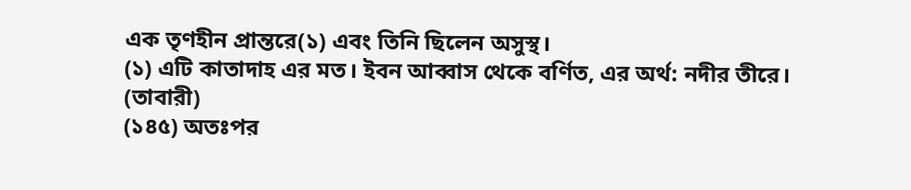এক তৃণহীন প্রান্তরে(১) এবং তিনি ছিলেন অসুস্থ।
(১) এটি কাতাদাহ এর মত। ইবন আব্বাস থেকে বর্ণিত, এর অর্থ: নদীর তীরে। (তাবারী)
(১৪৫) অতঃপর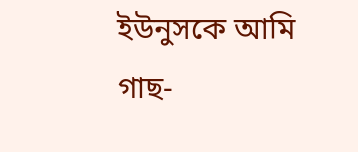ইউনুসকে আমি গাছ-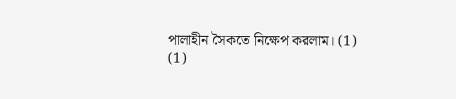পালাহীন সৈকতে নিক্ষেপ করলাম। (1)
(1)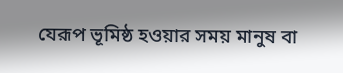যেরূপ ভূমিষ্ঠ হওয়ার সময় মানুষ বা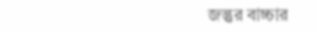জন্তুর বাচ্চার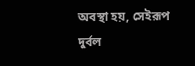অবস্থা হয়, সেইরূপ দুর্বল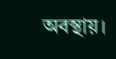অবস্থায়।